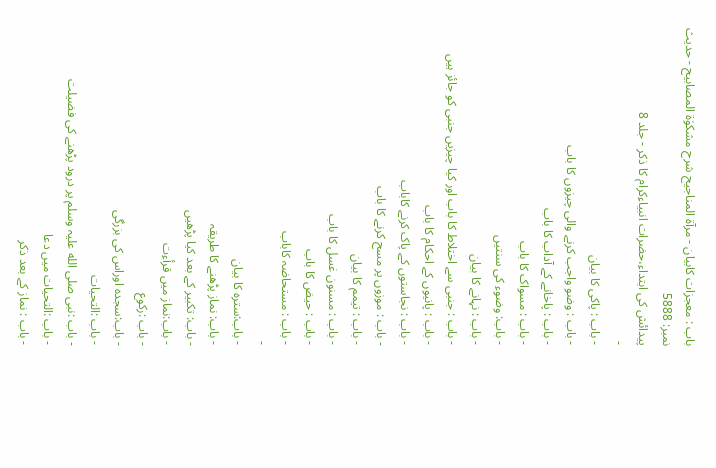باب : معجزات کابیان - مرآۃ المناجیح شرح مشکوٰۃ المصابیح - حدیث نمبر: 5888
پیدائش کی ابتداء،حضرات انبیاءکرام کا ذکر - جلد 8
-
- باب : پاکی کا بیان
- باب : وضو واجب کرنے والی چیزوں کا باب
- باب : پاخانے کے آداب کا باب
- باب : مسواک کا باب
- باب: وضوء کی سنتیں
- باب : نہانے کا بیان
- باب : جنبی سے اختلاط کا باب اور کیا چیزیں جنبی کو جائز ہیں
- باب : پانیوں کے احکام کا باب
- باب : نجاستوں کے پاک کرنے کاباب
- باب : موزوں پر مسح کرنے کا باب
- باب : تیمم کا بیان
- باب : مسنون غسل کا باب
- باب : حیض کا باب
- باب : مستحاضہ کاباب
-
- باب:سترہ کا بیان
- باب: نماز پڑھنے کا طریقہ
- باب: تکبیر کے بعد کیا پڑھیں
- باب:نماز میں قرأءت
- باب :رکوع
- باب:سجدہ اوراس کی بزرگی
- باب :التحیات
- باب :نبی صلی الله علیہ وسلم پر درود پڑھنے کی فضیلت
- باب :التحیات میں دعا
- باب : نماز کے بعد ذکر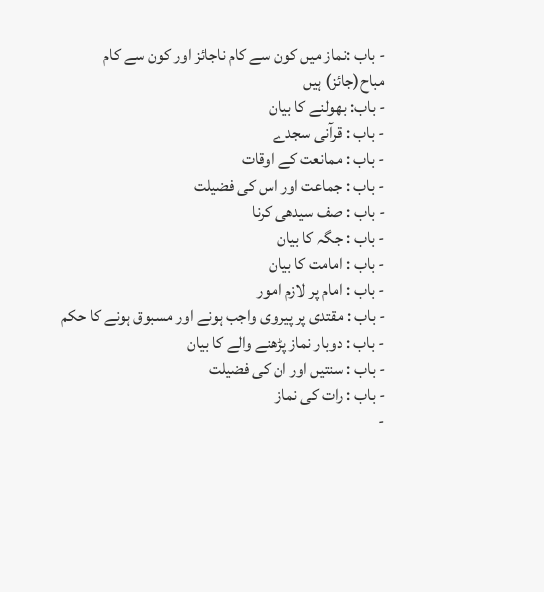- باب :نماز میں کون سے کام ناجائز اور کون سے کام مباح(جائز) ہیں
- باب: بھولنے کا بیان
- باب : قرآنی سجدے
- باب : ممانعت کے اوقات
- باب : جماعت اور اس کی فضیلت
- باب : صف سیدھی کرنا
- باب : جگہ کا بیان
- باب : امامت کا بیان
- باب : امام پر لازم امور
- باب : مقتدی پر پیروی واجب ہونے اور مسبوق ہونے كا حکم
- باب : دوبار نماز پڑھنے والے کا بیان
- باب : سنتیں اور ان کی فضیلت
- باب : رات کی نماز
-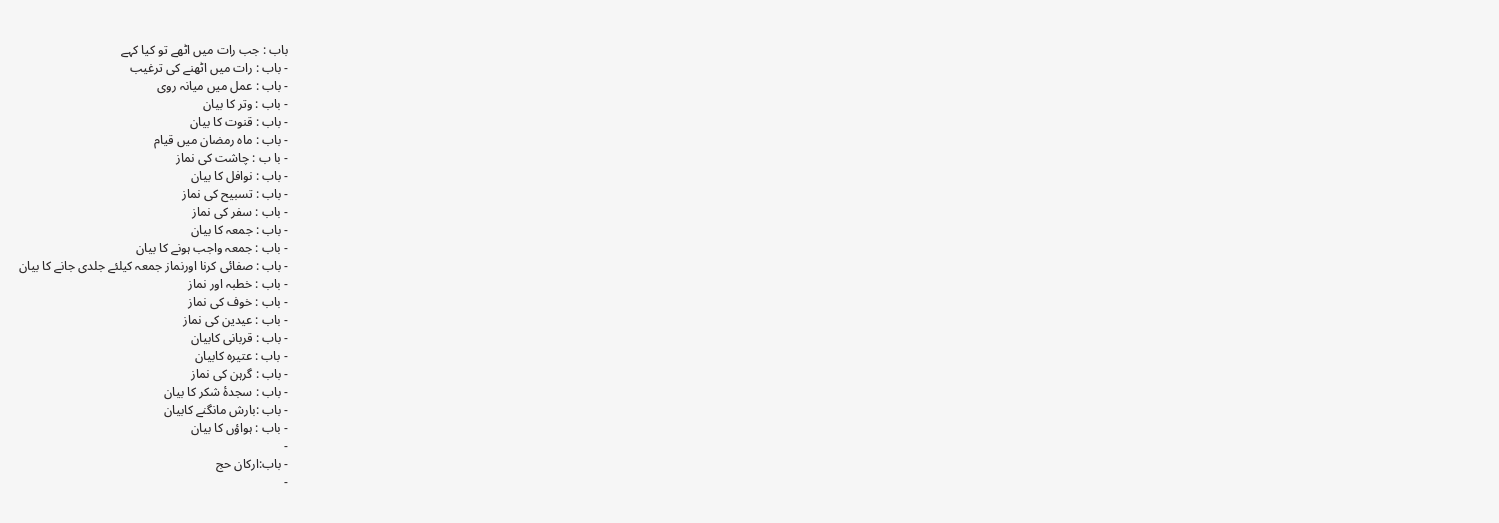باب : جب رات میں اٹھے تو کیا کہے
- باب : رات میں اٹھنے کی ترغیب
- باب : عمل میں میانہ روی
- باب : وتر کا بیان
- باب : قنوت کا بیان
- باب : ماہ رمضان میں قیام
- با ب : چاشت کی نماز
- باب : نوافل کا بیان
- باب : تسبیح کی نماز
- باب : سفر کی نماز
- باب : جمعہ کا بیان
- باب : جمعہ واجب ہونے کا بیان
- باب : صفائی کرنا اورنماز جمعہ کیلئے جلدی جانے کا بیان
- باب : خطبہ اور نماز
- باب : خوف کی نماز
- باب : عیدین کی نماز
- باب : قربانی کابيان
- باب : عتیرہ کابیان
- باب : گرہن کی نماز
- باب : سجدۂ شکر کا بیان
- باب :بارش مانگنے کابیان
- باب : ہواؤں کا بیان
-
- باب:ارکان حج
-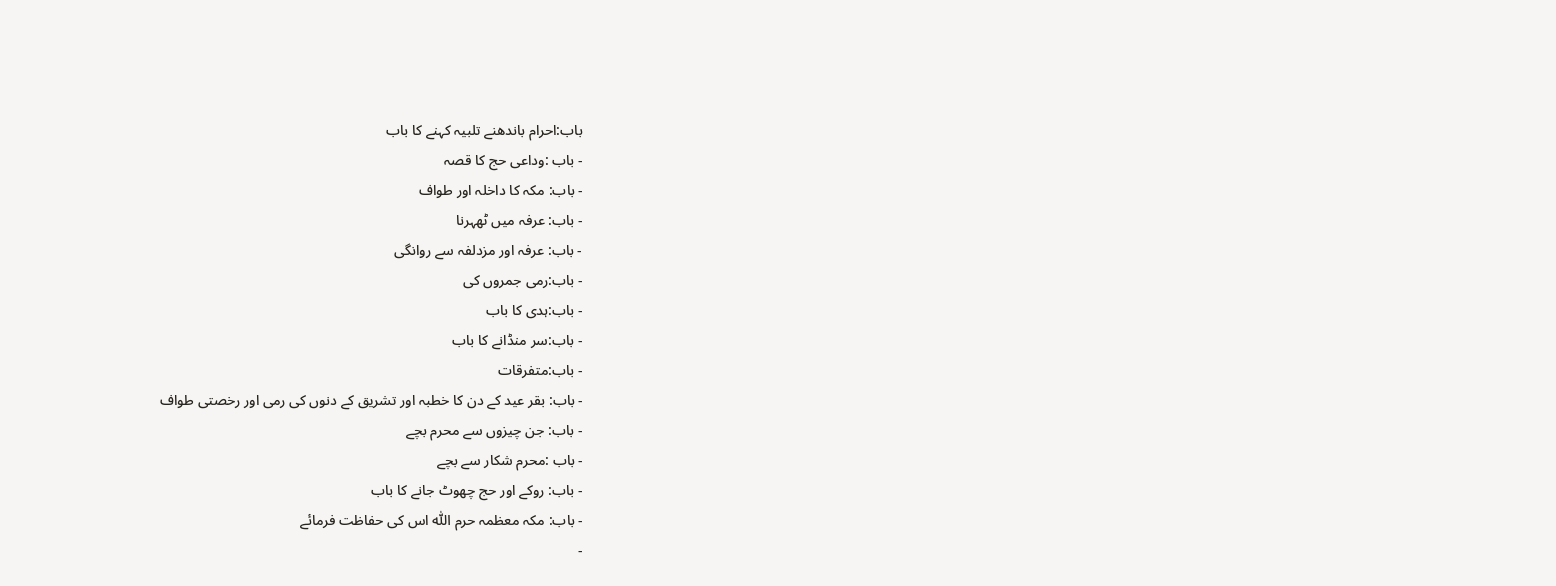باب:احرام باندھنے تلبیہ کہنے کا باب
- باب :وداعی حج کا قصہ
- باب: مکہ کا داخلہ اور طواف
- باب: عرفہ میں ٹھہرنا
- باب: عرفہ اور مزدلفہ سے روانگی
- باب:رمی جمروں کی
- باب:ہدی کا باب
- باب:سر منڈانے کا باب
- باب:متفرقات
- باب: بقر عید کے دن کا خطبہ اور تشریق کے دنوں کی رمی اور رخصتی طواف
- باب: جن چیزوں سے محرم بچے
- باب :محرم شکار سے بچے
- باب: روکے اور حج چھوٹ جانے کا باب
- باب: مکہ معظمہ حرم اللّٰه اس کی حفاظت فرمائے
-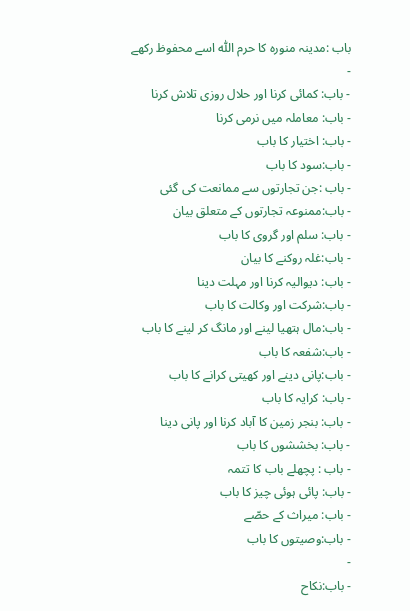باب :مدینہ منورہ کا حرم اللّٰہ اسے محفوظ رکھے
-
- باب: کمائی کرنا اور حلال روزی تلاش کرنا
- باب: معاملہ میں نرمی کرنا
- باب: اختیار کا باب
- باب:سود کا باب
- باب :جن تجارتوں سے ممانعت کی گئی
- باب:ممنوعہ تجارتوں کے متعلق بیان
- باب: سلم اور گروی کا باب
- باب:غلہ روکنے کا بیان
- باب: دیوالیہ کرنا اور مہلت دینا
- باب:شرکت اور وکالت کا باب
- باب:مال ہتھیا لینے اور مانگ کر لینے کا باب
- باب:شفعہ کا باب
- باب:پانی دینے اور کھیتی کرانے کا باب
- باب: کرایہ کا باب
- باب: بنجر زمین کا آباد کرنا اور پانی دینا
- باب: بخششوں کا باب
- باب : پچھلے باب کا تتمہ
- باب: پائی ہوئی چیز کا باب
- باب: میراث کے حصّے
- باب:وصیتوں کا باب
-
- باب:نکاح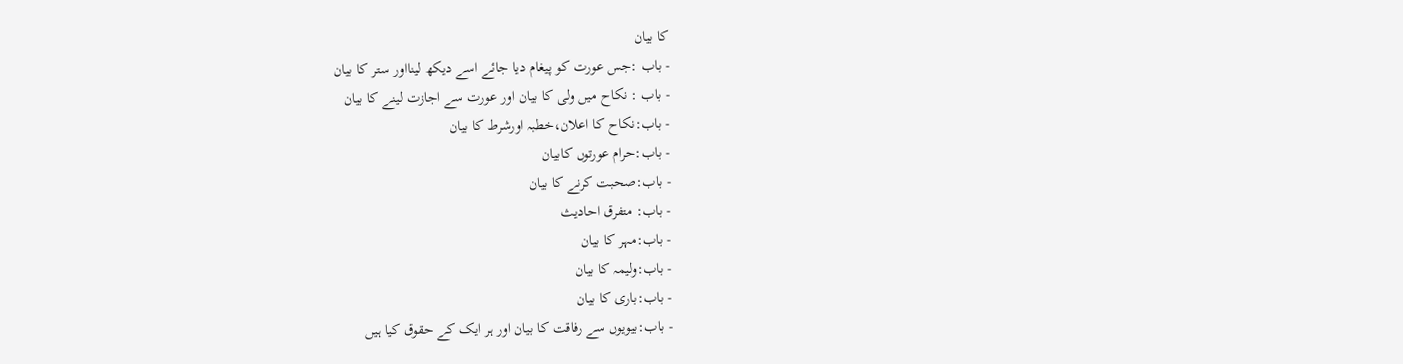کا بیان
- باب :جس عورت کو پیغام دیا جائے اسے دیکھ لینااور ستر کا بیان
- باب : نکاح میں ولی کا بیان اور عورت سے اجازت لینے کا بیان
- باب:نکاح کا اعلان،خطبہ اورشرط کا بیان
- باب:حرام عورتوں کابیان
- باب:صحبت کرنے کا بیان
- باب: متفرق احادیث
- باب:مہر کا بیان
- باب:ولیمہ کا بیان
- باب:باری کا بیان
- باب:بیویوں سے رفاقت کا بیان اور ہر ایک کے حقوق کیا ہیں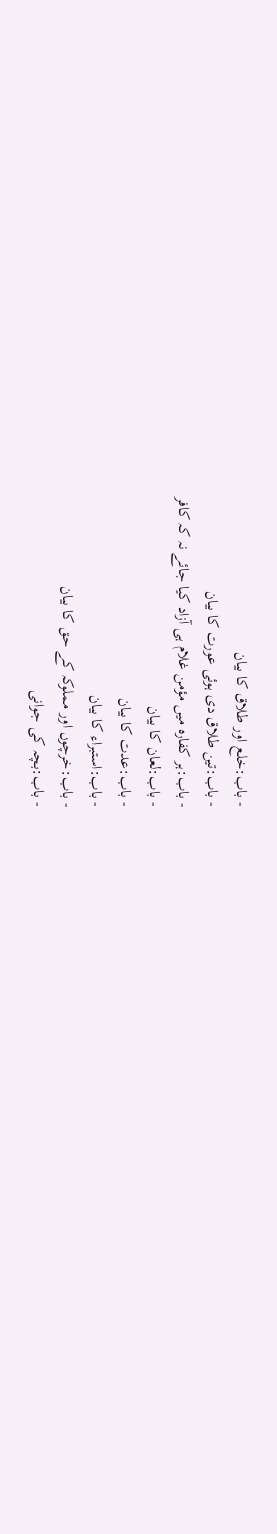- باب:خلع اور طلاق کا بیان
- باب:تین طلاق دی ہوئی عورت کا بیان
- باب:ہر کفارہ میں مؤمن غلام ہی آزاد کیا جائے نہ کہ کافر
- باب:لعان کا بیان
- باب:عدت کا بیان
- باب:استبراء کا بیان
- باب:خرچوں اور مملوکہ کے حق کا بیان
- باب:بچہ کی جوانی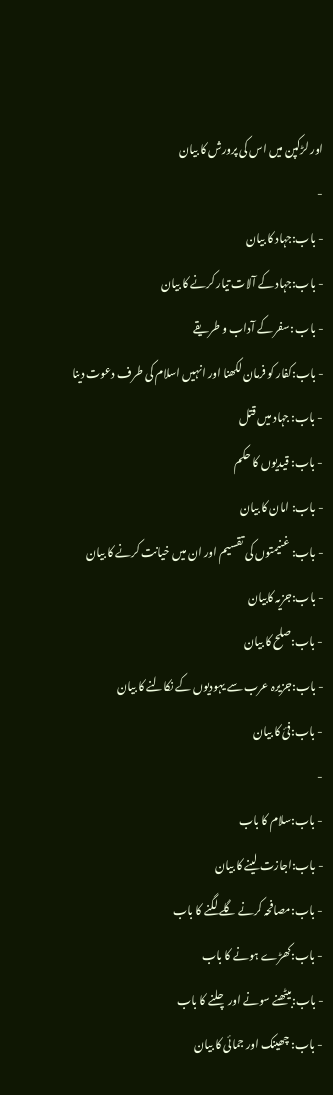اور لڑکپن میں اس کی پرورش کا بیان
-
- باب:جہاد کا بیان
- باب:جہاد کے آلات تیار کرنے کا بیان
- باب :سفر کے آداب و طریقے
- باب:کفار کو فرمان لکھنا اور انہیں اسلام کی طرف دعوت دینا
- باب: جہاد میں قتل
- باب: قیدیوں کا حکم
- باب: امان کا بیان
- باب: غنیمتوں کی تقسیم اور ان میں خیانت کرنے کا بیان
- باب:جزیہ کابیان
- باب:صلح کا بیان
- باب:جزیرہ عرب سے یہودیوں کے نکالنے کا بیان
- باب:فئ کا بیان
-
- باب:سلام کا باب
- باب:اجازت لینے کا بیان
- باب:مصافحہ کرنے گلے لگنے کا باب
- باب:کھڑے ہونے کا باب
- باب:بیٹھنے سونے اور چلنے کا باب
- باب: چھینک اور جمائی کا بیان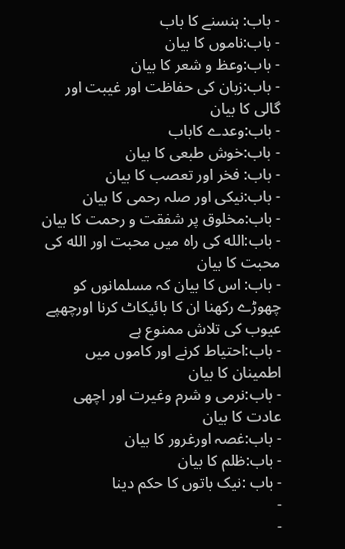- باب: ہنسنے کا باب
- باب:ناموں کا بیان
- باب:وعظ و شعر کا بیان
- باب:زبان کی حفاظت اور غیبت اور گالی کا بیان
- باب:وعدے کاباب
- باب:خوش طبعی کا بیان
- باب: فخر اور تعصب کا بیان
- باب:نیکی اور صلہ رحمی کا بیان
- باب:مخلوق پر شفقت و رحمت کا بیان
- باب:الله کی راہ میں محبت اور الله کی محبت کا بیان
- باب: اس کا بیان کہ مسلمانوں کو چھوڑے رکھنا ان کا بائیکاٹ کرنا اورچھپے عیوب کی تلاش ممنوع ہے
- باب:احتیاط کرنے اور کاموں میں اطمینان کا بیان
- باب:نرمی و شرم وغیرت اور اچھی عادت کا بیان
- باب:غصہ اورغرور کا بیان
- باب:ظلم کا بیان
- باب :نیک باتوں کا حکم دینا
-
-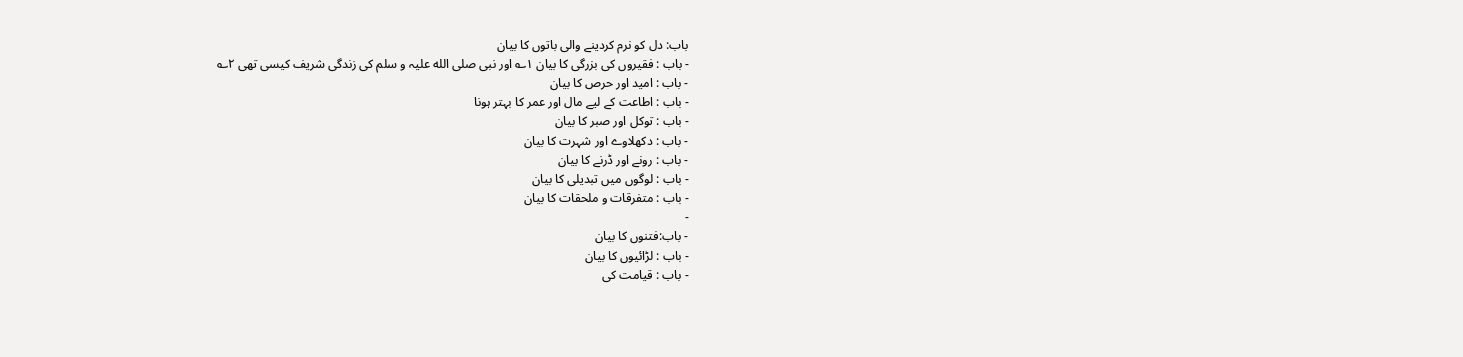باب: دل کو نرم کردینے والی باتوں کا بیان
- باب : فقیروں کی بزرگی کا بیان ۱؎ اور نبی صلی الله علیہ و سلم کی زندگی شریف کیسی تھی ۲؎
- باب : امید اور حرص کا بیان
- باب : اطاعت کے لیے مال اور عمر کا بہتر ہونا
- باب : توکل اور صبر کا بیان
- باب : دکھلاوے اور شہرت کا بیان
- باب : رونے اور ڈرنے کا بیان
- باب : لوگوں میں تبدیلی کا بیان
- باب : متفرقات و ملحقات کا بیان
-
- باب:فتنوں کا بیان
- باب : لڑائیوں کا بیان
- باب : قیامت کی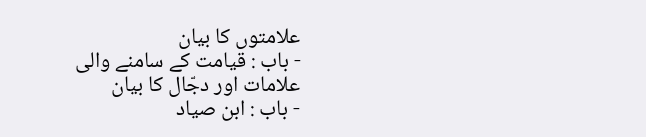علامتوں کا بیان
- باب : قیامت کے سامنے والی علامات اور دجّال کا بیان
- باب : ابن صیاد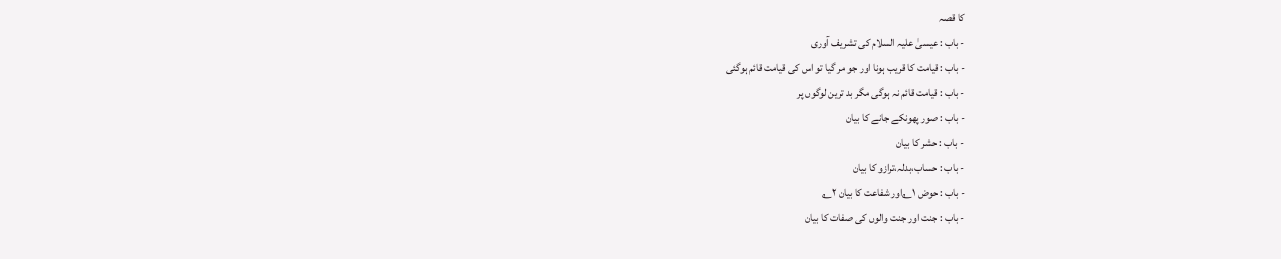کا قصہ
- باب : عیسیٰ علیہ السلام کی تشریف آوری
- باب : قیامت کا قریب ہونا اور جو مر گیا تو اس کی قیامت قائم ہوگئی
- باب : قیامت قائم نہ ہوگی مگر بد ترین لوگوں پر
- باب : صور پھونکے جانے کا بیان
- باب : حشر کا بیان
- باب : حساب،بدلہ،ترازو کا بیان
- باب : حوض ۱؎اور شفاعت کا بیان ۲؎
- باب : جنت اور جنت والوں کی صفات کا بیان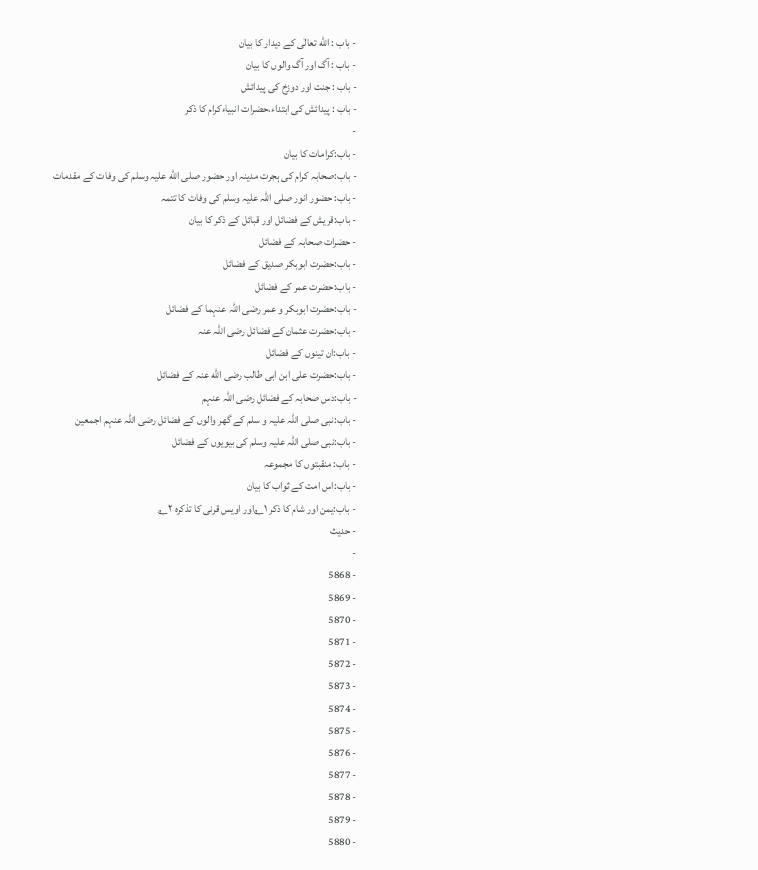- باب : الله تعالٰی کے دیدار کا بیان
- باب : آگ اور آگ والوں کا بیان
- باب : جنت اور دوزخ کی پیدائش
- باب : پیدائش کی ابتداء،حضرات انبیاءکرام کا ذکر
-
- باب:کرامات کا بیان
- باب:صحابہ کرام کی ہجرت مدینہ اور حضور صلی الله علیہ وسلم کی وفات کے مقدمات
- باب: حضور انور صلی اللہ علیہ وسلم کی وفات کا تتمہ
- باب:قریش کے فضائل اور قبائل کے ذکر کا بیان
- حضرات صحابہ کے فضائل
- باب:حضرت ابوبکر صدیق کے فضائل
- باب:حضرت عمر کے فضائل
- باب:حضرت ابوبکر و عمر رضی اللہ عنہما کے فضائل
- باب:حضرت عثمان کے فضائل رضی اللہ عنہ
- باب:ان تینوں کے فضائل
- باب:حضرت علی ابن ابی طالب رضی الله عنہ کے فضائل
- باب:دس صحابہ کے فضائل رضی اللہ عنہم
- باب:نبی صلی اللہ علیہ و سلم کے گھر والوں کے فضائل رضی اللہ عنہم اجمعین
- باب:نبی صلی اللہ علیہ وسلم کی بیویوں کے فضائل
- باب: منقبتوں کا مجموعہ
- باب:اس امت کے ثواب کا بیان
- باب:یمن اور شام کا ذکر ۱؎اور اویس قرنی کا تذکرہ ۲؎
- حدیث
-
- 5868
- 5869
- 5870
- 5871
- 5872
- 5873
- 5874
- 5875
- 5876
- 5877
- 5878
- 5879
- 5880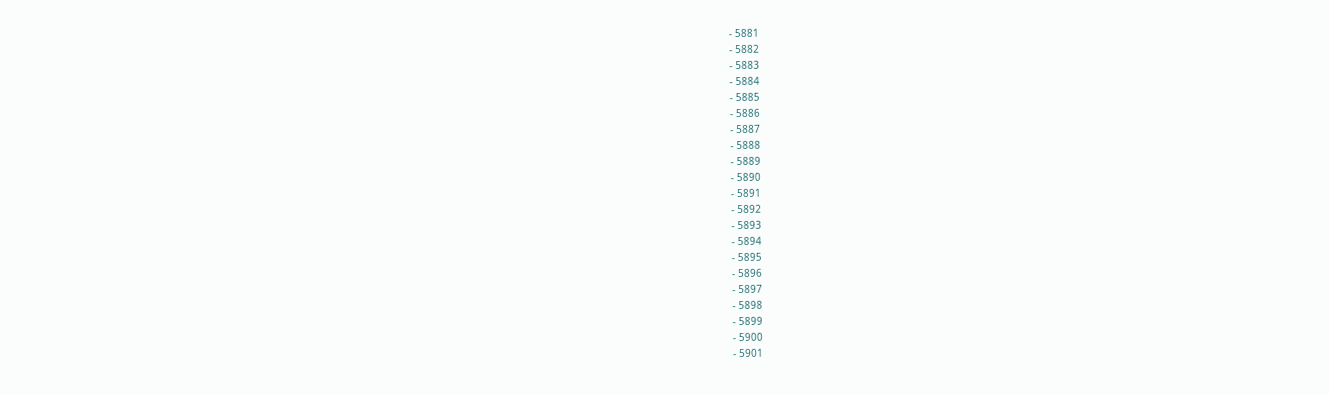- 5881
- 5882
- 5883
- 5884
- 5885
- 5886
- 5887
- 5888
- 5889
- 5890
- 5891
- 5892
- 5893
- 5894
- 5895
- 5896
- 5897
- 5898
- 5899
- 5900
- 5901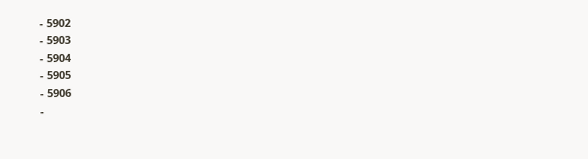- 5902
- 5903
- 5904
- 5905
- 5906
-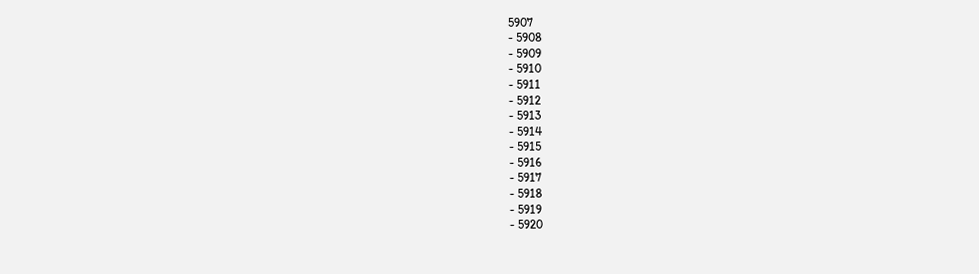5907
- 5908
- 5909
- 5910
- 5911
- 5912
- 5913
- 5914
- 5915
- 5916
- 5917
- 5918
- 5919
- 5920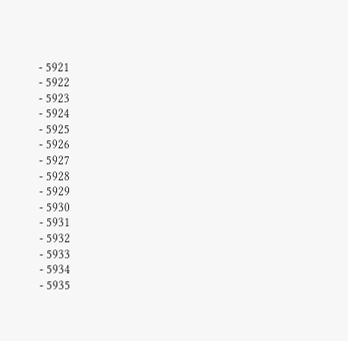- 5921
- 5922
- 5923
- 5924
- 5925
- 5926
- 5927
- 5928
- 5929
- 5930
- 5931
- 5932
- 5933
- 5934
- 5935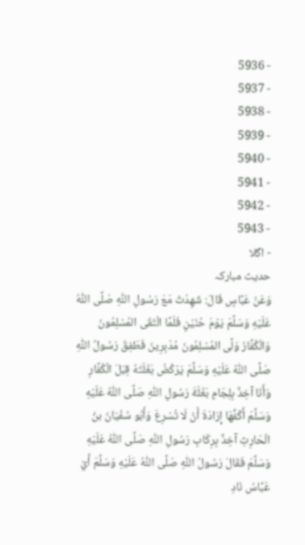- 5936
- 5937
- 5938
- 5939
- 5940
- 5941
- 5942
- 5943
- اگلا
حدیث مبارکہ
وَعَنْ عَبَّاسٍ قَالَ: شَهِدْتُ مَعَ رَسُولِ اللّٰهِ صَلَّى اللّٰهُ عَلَيْهِ وَسَلَّمَ يَوْمَ حُنَيْنٍ فَلَمَّا الْتَقَى المُسْلِمُونَ وَالْكُفَّارُ وَلَّى المُسْلِمُونَ مُدْبِرِينَ فَطَفِقَ رَسُولُ اللّٰهِ صَلَّى اللّٰهُ عَلَيْهِ وَسَلَّمَ يَرْكُضُ بَغْلَتَهٗ قِبَلَ الْكُفَّارِ وَأَنَا آخِذٌ بِلِجَامِ بَغْلَةَ رَسُولِ اللّٰهِ صَلَّى اللّٰهُ عَلَيْهِ وَسَلَّمَ أَكُفُّهَا إِرَادَةَ أَنْ لَا تُسْرِعَ وَأَبُو سُفْيَانَ بنُ الْحَارِثِ آخِذٌ بِرِكَابِ رَسُولِ اللّٰهِ صَلَّى اللّٰهُ عَلَيْهِ وَسَلَّمَ فَقَالَ رَسُولُ اللّٰهِ صَلَّى اللّٰهُ عَلَيْهِ وَسَلَّمَ أَيْ عَبَّاسُ نَادِ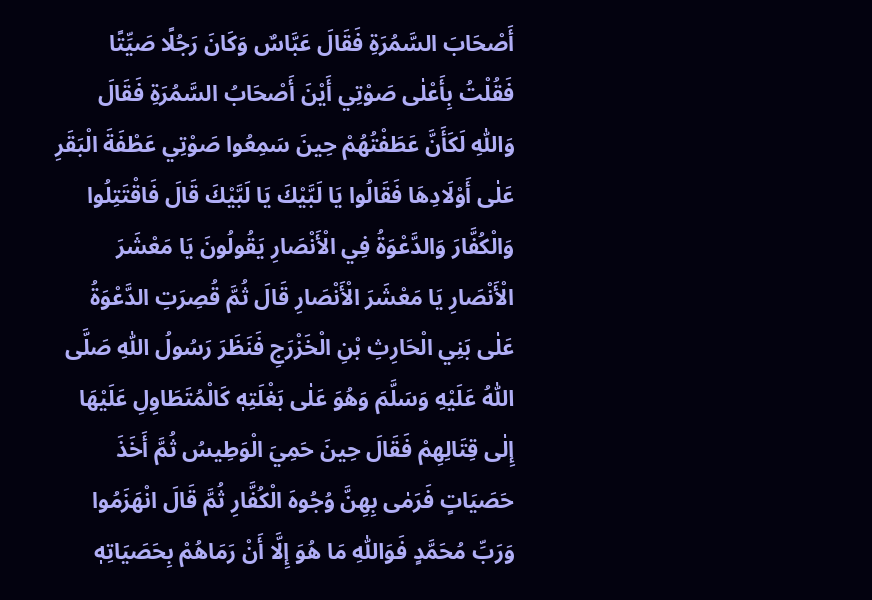أَصْحَابَ السَّمُرَةِ فَقَالَ عَبَّاسٌ وَكَانَ رَجُلًا صَيِّتًا فَقُلْتُ بِأَعْلٰى صَوْتِي أَيْنَ أَصْحَابُ السَّمُرَةِ فَقَالَ وَاللّٰهِ لَكَأَنَّ عَطَفْتُهُمْ حِينَ سَمِعُوا صَوْتِي عَطْفَةَ الْبَقَرِ عَلٰى أَوْلَادِهَا فَقَالُوا يَا لَبَّيْكَ يَا لَبَّيْكَ قَالَ فَاقْتَتِلُوا وَالْكُفَّارَ وَالدَّعْوَةُ فِي الْأَنْصَارِ يَقُولُونَ يَا مَعْشَرَ الْأَنْصَارِ يَا مَعْشَرَ الْأَنْصَارِ قَالَ ثُمَّ قُصِرَتِ الدَّعْوَةُ عَلٰى بَنِي الْحَارِثِ بْنِ الْخَزْرَجِ فَنَظَرَ رَسُولُ اللّٰهِ صَلَّى اللّٰهُ عَلَيْهِ وَسَلَّمَ وَهُوَ عَلٰى بَغْلَتِهٖ كَالْمُتَطَاوِلِ عَلَيْهَا إِلٰى قِتَالِهِمْ فَقَالَ حِينَ حَمِيَ الْوَطِيسُ ثُمَّ أَخَذَ حَصَيَاتٍ فَرَمٰى بِهِنَّ وُجُوهَ الْكُفَّارِ ثُمَّ قَالَ انْهَزَمُوا وَرَبِّ مُحَمَّدٍ فَوَاللّٰهِ مَا هُوَ إِلَّا أَنْ رَمَاهُمْ بِحَصَيَاتِهٖ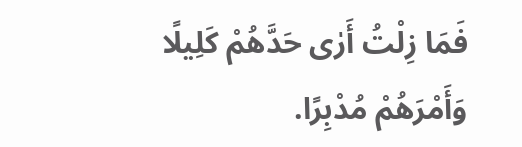فَمَا زِلْتُ أَرٰى حَدَّهُمْ كَلِيلًا وَأَمْرَهُمْ مُدْبِرًا.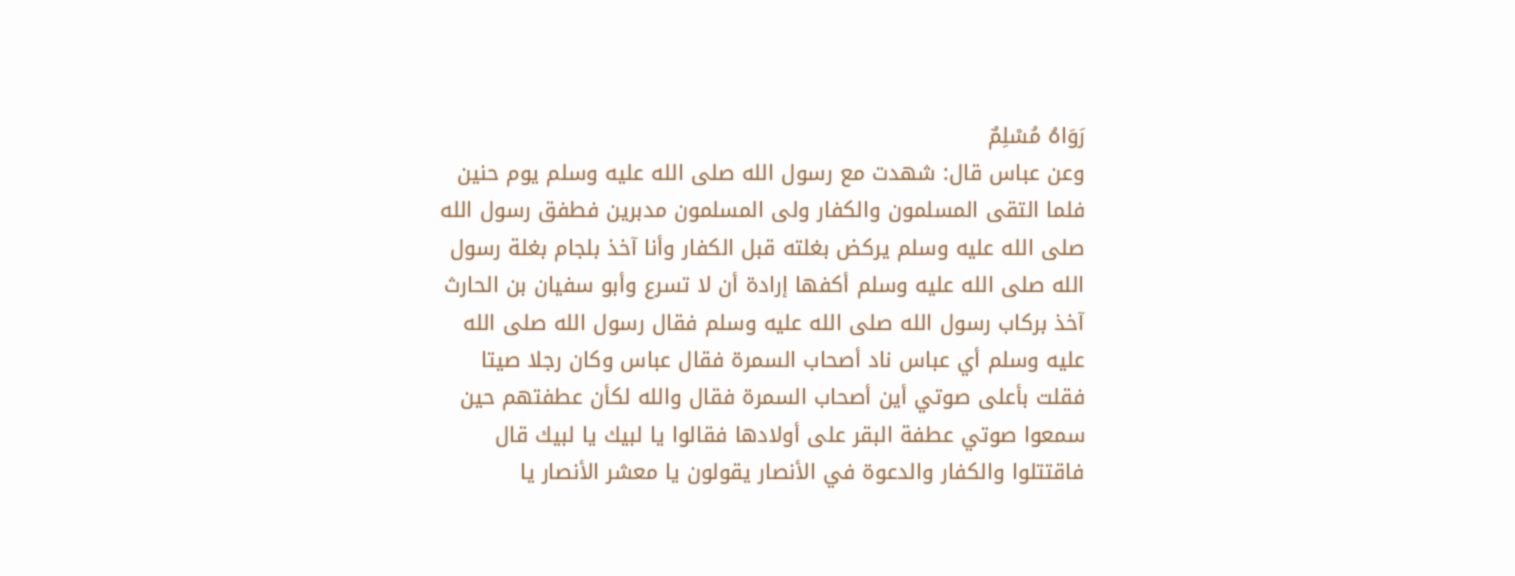رَوَاهُ مُسْلِمٌ
وعن عباس قال: شهدت مع رسول الله صلى الله عليه وسلم يوم حنين فلما التقى المسلمون والكفار ولى المسلمون مدبرين فطفق رسول الله صلى الله عليه وسلم يركض بغلته قبل الكفار وأنا آخذ بلجام بغلة رسول الله صلى الله عليه وسلم أكفها إرادة أن لا تسرع وأبو سفيان بن الحارث آخذ بركاب رسول الله صلى الله عليه وسلم فقال رسول الله صلى الله عليه وسلم أي عباس ناد أصحاب السمرة فقال عباس وكان رجلا صيتا فقلت بأعلى صوتي أين أصحاب السمرة فقال والله لكأن عطفتهم حين سمعوا صوتي عطفة البقر على أولادها فقالوا يا لبيك يا لبيك قال فاقتتلوا والكفار والدعوة في الأنصار يقولون يا معشر الأنصار يا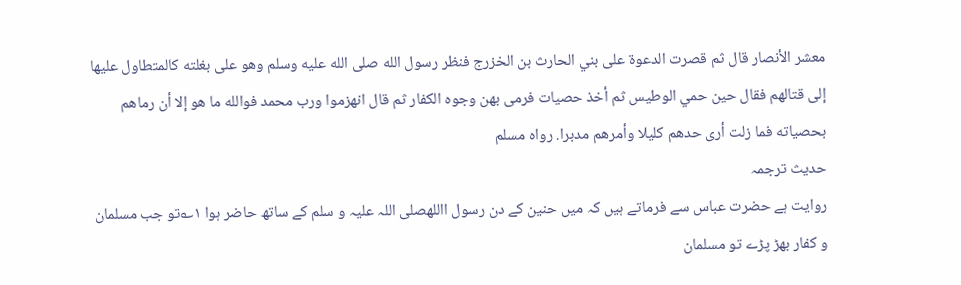معشر الأنصار قال ثم قصرت الدعوة على بني الحارث بن الخزرج فنظر رسول الله صلى الله عليه وسلم وهو على بغلته كالمتطاول عليها إلى قتالهم فقال حين حمي الوطيس ثم أخذ حصيات فرمى بهن وجوه الكفار ثم قال انهزموا ورب محمد فوالله ما هو إلا أن رماهم بحصياته فما زلت أرى حدهم كليلا وأمرهم مدبرا. رواه مسلم
حدیث ترجمہ
روایت ہے حضرت عباس سے فرماتے ہیں کہ میں حنین کے دن رسول االلهصلی اللہ علیہ و سلم کے ساتھ حاضر ہوا ۱؎تو جب مسلمان و کفار بھڑ پڑے تو مسلمان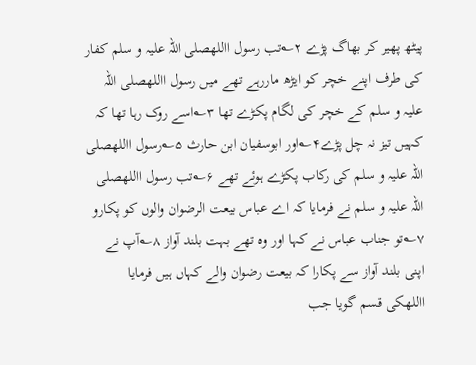پیٹھ پھیر کر بھاگ پڑے ۲؎تب رسول االلهصلی اللہ علیہ و سلم کفار کی طرف اپنے خچر کو ایڑھ ماررہے تھے میں رسول االلهصلی اللہ علیہ و سلم کے خچر کی لگام پکڑے تھا ۳؎اسے روک رہا تھا کہ کہیں تیز نہ چل پڑے۴؎اور ابوسفیان ابن حارث ۵؎رسول االلهصلی اللہ علیہ و سلم کی رکاب پکڑے ہوئے تھے ۶؎تب رسول االلهصلی اللہ علیہ و سلم نے فرمایا کہ اے عباس بیعت الرضوان والوں کو پکارو ۷؎تو جناب عباس نے کہا اور وہ تھے بہت بلند آواز ۸؎آپ نے اپنی بلند آواز سے پکارا کہ بیعت رضوان والے کہاں ہیں فرمایا االلهکی قسم گویا جب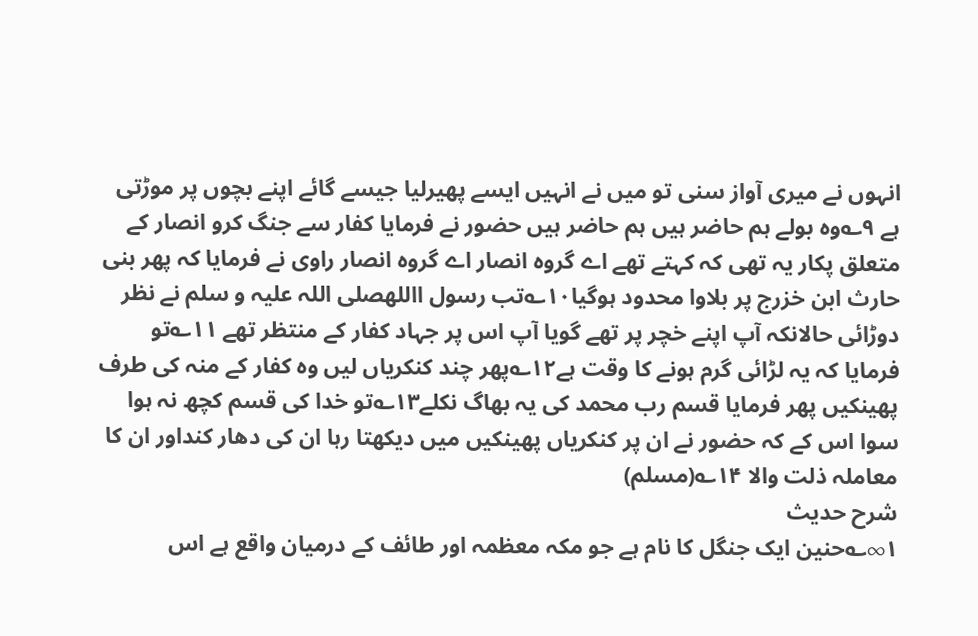انہوں نے میری آواز سنی تو میں نے انہیں ایسے پھیرلیا جیسے گائے اپنے بچوں پر موڑتی ہے ۹؎وہ بولے ہم حاضر ہیں ہم حاضر ہیں حضور نے فرمایا کفار سے جنگ کرو انصار کے متعلق پکار یہ تھی کہ کہتے تھے اے گروہ انصار اے گروہ انصار راوی نے فرمایا کہ پھر بنی حارث ابن خزرج پر بلاوا محدود ہوگیا۱۰؎تب رسول االلهصلی اللہ علیہ و سلم نے نظر دوڑائی حالانکہ آپ اپنے خچر پر تھے گویا آپ اس پر جہاد کفار کے منتظر تھے ۱۱؎تو فرمایا کہ یہ لڑائی گرم ہونے کا وقت ہے۱۲؎پھر چند کنکریاں لیں وہ کفار کے منہ کی طرف پھینکیں پھر فرمایا قسم رب محمد کی یہ بھاگ نکلے۱۳؎تو خدا کی قسم کچھ نہ ہوا سوا اس کے کہ حضور نے ان پر کنکریاں پھینکیں میں دیکھتا رہا ان کی دھار کنداور ان کا معاملہ ذلت والا ۱۴؎(مسلم)
شرح حدیث
۱∞؎حنین ایک جنگل کا نام ہے جو مکہ معظمہ اور طائف کے درمیان واقع ہے اس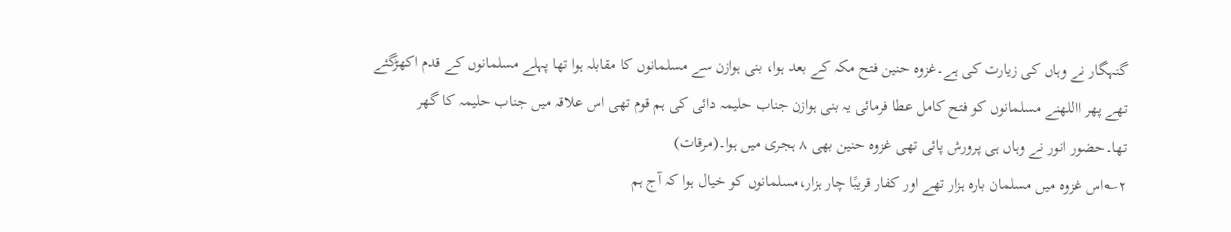گنہگار نے وہاں کی زیارت کی ہے۔غزوہ حنین فتح مکہ کے بعد ہوا، بنی ہوازن سے مسلمانوں کا مقابلہ ہوا تھا پہلے مسلمانوں کے قدم اکھڑگئے تھے پھر االلهنے مسلمانوں کو فتح کامل عطا فرمائی یہ بنی ہوازن جناب حلیمہ دائی کی ہم قوم تھی اس علاقہ میں جناب حلیمہ کا گھر تھا۔حضور انور نے وہاں ہی پرورش پائی تھی غزوہ حنین بھی ۸ ہجری میں ہوا۔(مرقات)
۲؎اس غزوہ میں مسلمان بارہ ہزار تھے اور کفار قریبًا چار ہزار،مسلمانوں کو خیال ہوا کہ آج ہم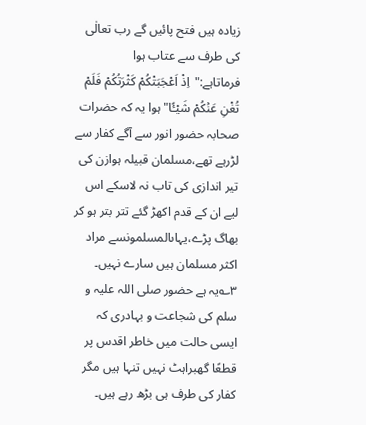زیادہ ہیں فتح پائیں گے رب تعالٰی کی طرف سے عتاب ہوا فرماتاہے:"اِذْ اَعْجَبَتْکُمْ كَثْرَتُکُمْ فَلَمْ تُغْنِ عَنۡکُمْ شَیْـًٔا"ہوا یہ کہ حضرات صحابہ حضور انور سے آگے کفار سے لڑرہے تھے،مسلمان قبیلہ ہوازن کی تیر اندازی کی تاب نہ لاسکے اس لیے ان کے قدم اکھڑ گئے تتر بتر ہو کر بھاگ پڑے،یہاںالمسلمونسے مراد اکثر مسلمان ہیں سارے نہیں۔
۳؎یہ ہے حضور صلی اللہ علیہ و سلم کی شجاعت و بہادری کہ ایسی حالت میں خاطر اقدس پر قطعًا گھبراہٹ نہیں تنہا ہیں مگر کفار کی طرف ہی بڑھ رہے ہیں۔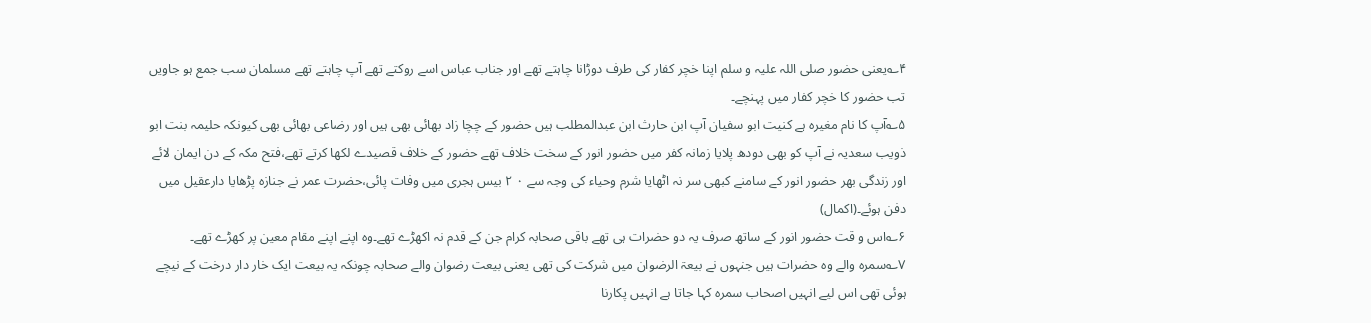۴؎یعنی حضور صلی اللہ علیہ و سلم اپنا خچر کفار کی طرف دوڑانا چاہتے تھے اور جناب عباس اسے روکتے تھے آپ چاہتے تھے مسلمان سب جمع ہو جاویں تب حضور کا خچر کفار میں پہنچے۔
۵؎آپ کا نام مغیرہ ہے کنیت ابو سفیان آپ ابن حارث ابن عبدالمطلب ہیں حضور کے چچا زاد بھائی بھی ہیں اور رضاعی بھائی بھی کیونکہ حلیمہ بنت ابو ذویب سعدیہ نے آپ کو بھی دودھ پلایا زمانہ کفر میں حضور انور کے سخت خلاف تھے حضور کے خلاف قصیدے لکھا کرتے تھے،فتح مکہ کے دن ایمان لائے اور زندگی بھر حضور انور کے سامنے کبھی سر نہ اٹھایا شرم وحیاء کی وجہ سے ۰ ۲ بیس ہجری میں وفات پائی،حضرت عمر نے جنازہ پڑھایا دارعقیل میں دفن ہوئے۔(اکمال)
۶؎اس و قت حضور انور کے ساتھ صرف یہ دو حضرات ہی تھے باقی صحابہ کرام جن کے قدم نہ اکھڑے تھے۔وہ اپنے اپنے مقام معین پر کھڑے تھے۔
۷؎سمرہ والے وہ حضرات ہیں جنہوں نے بیعۃ الرضوان میں شرکت کی تھی یعنی بیعت رضوان والے صحابہ چونکہ یہ بیعت ایک خار دار درخت کے نیچے ہوئی تھی اس لیے انہیں اصحاب سمرہ کہا جاتا ہے انہیں پکارنا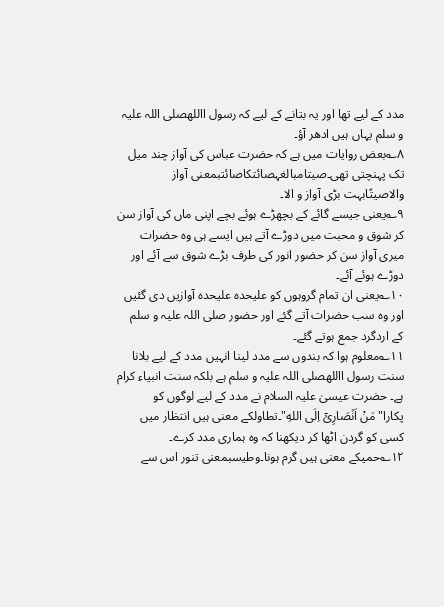مدد کے لیے تھا اور یہ بتانے کے لیے کہ رسول االلهصلی اللہ علیہ و سلم یہاں ہیں ادھر آؤ۔
۸؎بعض روایات میں ہے کہ حضرت عباس کی آواز چند میل تک پہنچتی تھی۔صیتامبالغہصائتکاصائتبمعنی آواز والاصیتًابہت بڑی آواز و الا۔
۹؎یعنی جیسے گائے کے بچھڑے ہوئے بچے اپنی ماں کی آواز سن کر شوق و محبت میں دوڑے آتے ہیں ایسے ہی وہ حضرات میری آواز سن کر حضور انور کی طرف بڑے شوق سے آئے اور دوڑے ہوئے آئے۔
۱۰؎یعنی ان تمام گروہوں کو علیحدہ علیحدہ آوازیں دی گئیں اور وہ سب حضرات آتے گئے اور حضور صلی اللہ علیہ و سلم کے اردگرد جمع ہوتے گئے۔
۱۱؎معلوم ہوا کہ بندوں سے مدد لینا انہیں مدد کے لیے بلانا سنت رسول االلهصلی اللہ علیہ و سلم ہے بلکہ سنت انبیاء کرام ہے۔ حضرت عیسیٰ علیہ السلام نے مدد کے لیے لوگوں کو پکارا"مَنْ اَنۡصَارِیۡۤ اِلَی اللهِ"۔تطاولکے معنی ہیں انتظار میں کسی کو گردن اٹھا کر دیکھنا کہ وہ ہماری مدد کرے۔
۱۲؎حمیکے معنی ہیں گرم ہونا۔وطیسبمعنی تنور اس سے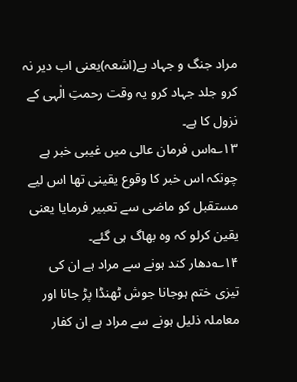مراد جنگ و جہاد ہے(اشعہ)یعنی اب دیر نہ کرو جلد جہاد کرو یہ وقت رحمتِ الٰہی کے نزول کا ہے۔
۱۳؎اس فرمان عالی میں غیبی خبر ہے چونکہ اس خبر کا وقوع یقینی تھا اس لیے مستقبل کو ماضی سے تعبیر فرمایا یعنی یقین کرلو کہ وہ بھاگ ہی گئے۔
۱۴؎دھار کند ہونے سے مراد ہے ان کی تیزی ختم ہوجانا جوش ٹھنڈا پڑ جانا اور معاملہ ذلیل ہونے سے مراد ہے ان کفار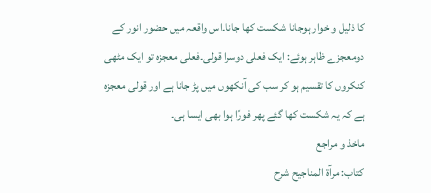کا ذلیل و خوار ہوجانا شکست کھا جانا۔اس واقعہ میں حضور انور کے دومعجزے ظاہر ہوئے: ایک فعلی دوسرا قولی۔فعلی معجزہ تو ایک مٹھی کنکروں کا تقسیم ہو کر سب کی آنکھوں میں پڑ جانا ہے اور قولی معجزہ ہے کہ یہ شکست کھا گئے پھر فورًا ہوا بھی ایسا ہی۔
ماخذ و مراجع
کتاب: مرآۃ المناجیح شرح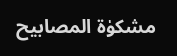مشکوٰۃ المصابیح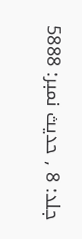جلد: 8 , حدیث نمبر: 5888